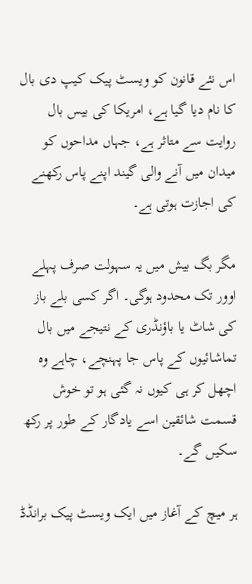اس نئے قانون کو ویسٹ پیک کیپ دی بال کا نام دیا گیا ہے، امریکا کی بیس بال روایت سے متاثر ہے، جہاں مداحوں کو میدان میں آنے والی گیند اپنے پاس رکھنے کی اجازت ہوتی ہے۔

مگر بگ بیش میں یہ سہولت صرف پہلے اوور تک محدود ہوگی۔ اگر کسی بلے باز کی شاٹ یا باؤنڈری کے نتیجے میں بال تماشائیوں کے پاس جا پہنچے، چاہے وہ اچھل کر ہی کیوں نہ گئی ہو تو خوش قسمت شائقین اسے یادگار کے طور پر رکھ سکیں گے۔

ہر میچ کے آغاز میں ایک ویسٹ پیک برانڈڈ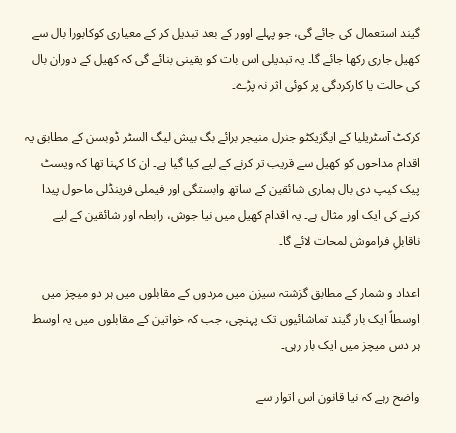گیند استعمال کی جائے گی، جو پہلے اوور کے بعد تبدیل کر کے معیاری کوکابورا بال سے کھیل جاری رکھا جائے گا۔ یہ تبدیلی اس بات کو یقینی بنائے گی کہ کھیل کے دوران بال کی حالت یا کارکردگی پر کوئی اثر نہ پڑے۔

کرکٹ آسٹریلیا کے ایگزیکٹو جنرل منیجر برائے بگ بیش لیگ السٹر ڈوبسن کے مطابق یہ اقدام مداحوں کو کھیل سے قریب تر کرنے کے لیے کیا گیا ہے۔ ان کا کہنا تھا کہ ویسٹ پیک کیپ دی بال ہماری شائقین کے ساتھ وابستگی اور فیملی فرینڈلی ماحول پیدا کرنے کی ایک اور مثال ہے۔ یہ اقدام کھیل میں نیا جوش، رابطہ اور شائقین کے لیے ناقابلِ فراموش لمحات لائے گا۔

اعداد و شمار کے مطابق گزشتہ سیزن میں مردوں کے مقابلوں میں ہر دو میچز میں اوسطاً ایک بار گیند تماشائیوں تک پہنچی، جب کہ خواتین کے مقابلوں میں یہ اوسط ہر دس میچز میں ایک بار رہی۔

واضح رہے کہ نیا قانون اس اتوار سے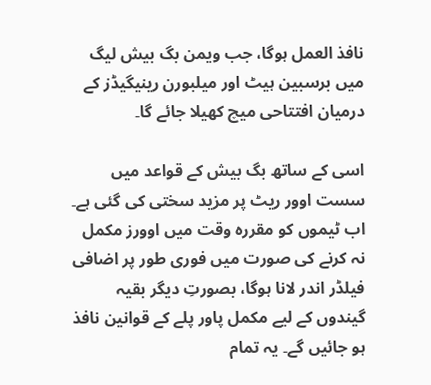نافذ العمل ہوگا، جب ویمن بگ بیش لیگ میں برسبین ہیٹ اور میلبورن رینیگیڈز کے درمیان افتتاحی میچ کھیلا جائے گا۔

اسی کے ساتھ بگ بیش کے قواعد میں سست اوور ریٹ پر مزید سختی کی گئی ہے۔ اب ٹیموں کو مقررہ وقت میں اوورز مکمل نہ کرنے کی صورت میں فوری طور پر اضافی فیلڈر اندر لانا ہوگا، بصورتِ دیگر بقیہ گیندوں کے لیے مکمل پاور پلے کے قوانین نافذ ہو جائیں گے۔ یہ تمام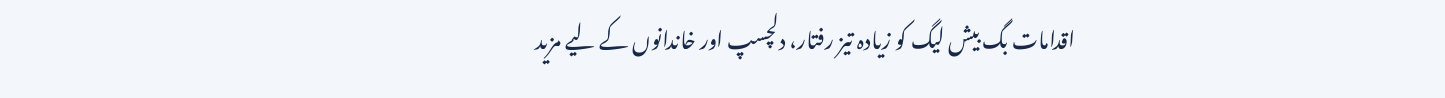اقدامات بگ بیش لیگ کو زیادہ تیز رفتار، دلچسپ اور خاندانوں کے لیے مزید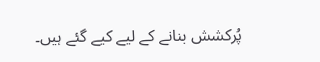پُرکشش بنانے کے لیے کیے گئے ہیں۔